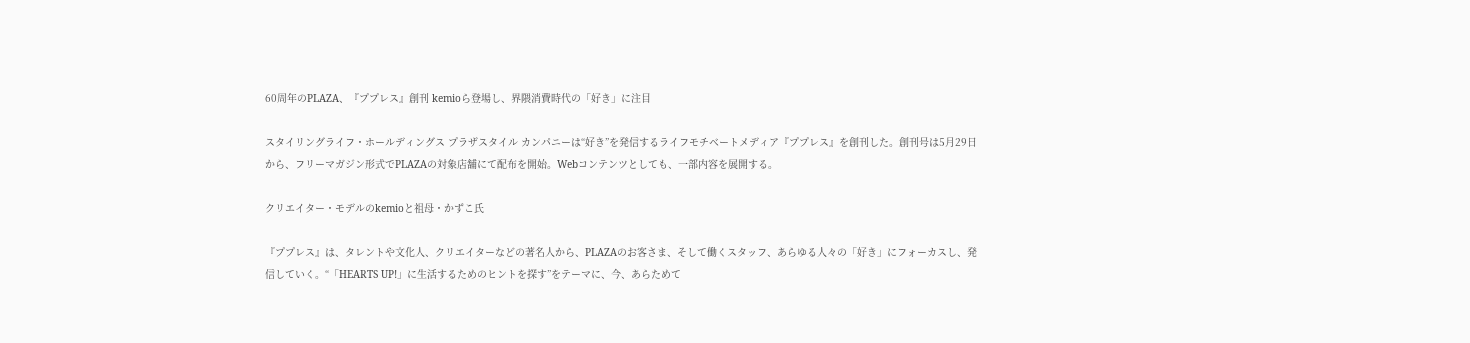60周年のPLAZA、『ププレス』創刊 kemioら登場し、界隈消費時代の「好き」に注目

スタイリングライフ・ホールディングス プラザスタイル カンパニーは“好き”を発信するライフモチベートメディア『ププレス』を創刊した。創刊号は5月29日から、フリーマガジン形式でPLAZAの対象店舗にて配布を開始。Webコンテンツとしても、一部内容を展開する。

クリエイター・モデルのkemioと祖母・かずこ氏

『ププレス』は、タレントや文化人、クリエイターなどの著名人から、PLAZAのお客さま、そして働くスタッフ、あらゆる人々の「好き」にフォーカスし、発信していく。“「HEARTS UP!」に生活するためのヒントを探す”をテーマに、今、あらためて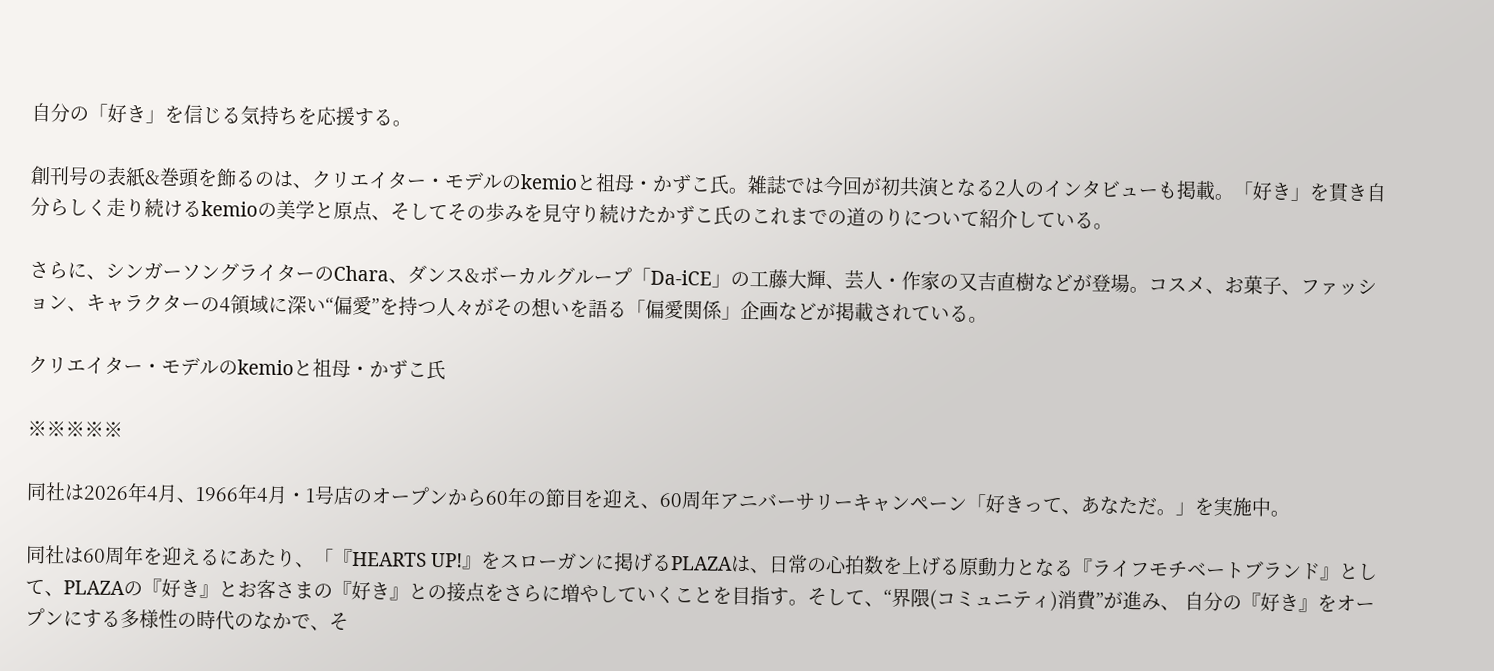自分の「好き」を信じる気持ちを応援する。

創刊号の表紙&巻頭を飾るのは、クリエイター・モデルのkemioと祖母・かずこ氏。雑誌では今回が初共演となる2人のインタビューも掲載。「好き」を貫き自分らしく走り続けるkemioの美学と原点、そしてその歩みを見守り続けたかずこ氏のこれまでの道のりについて紹介している。

さらに、シンガーソングライターのChara、ダンス&ボーカルグループ「Da-iCE」の工藤大輝、芸人・作家の又吉直樹などが登場。コスメ、お菓子、ファッション、キャラクターの4領域に深い“偏愛”を持つ人々がその想いを語る「偏愛関係」企画などが掲載されている。

クリエイター・モデルのkemioと祖母・かずこ氏

※※※※※

同社は2026年4月、1966年4月・1号店のオープンから60年の節目を迎え、60周年アニバーサリーキャンペーン「好きって、あなただ。」を実施中。

同社は60周年を迎えるにあたり、「『HEARTS UP!』をスローガンに掲げるPLAZAは、日常の心拍数を上げる原動力となる『ライフモチベートブランド』として、PLAZAの『好き』とお客さまの『好き』との接点をさらに増やしていくことを目指す。そして、“界隈(コミュニティ)消費”が進み、 自分の『好き』をオープンにする多様性の時代のなかで、そ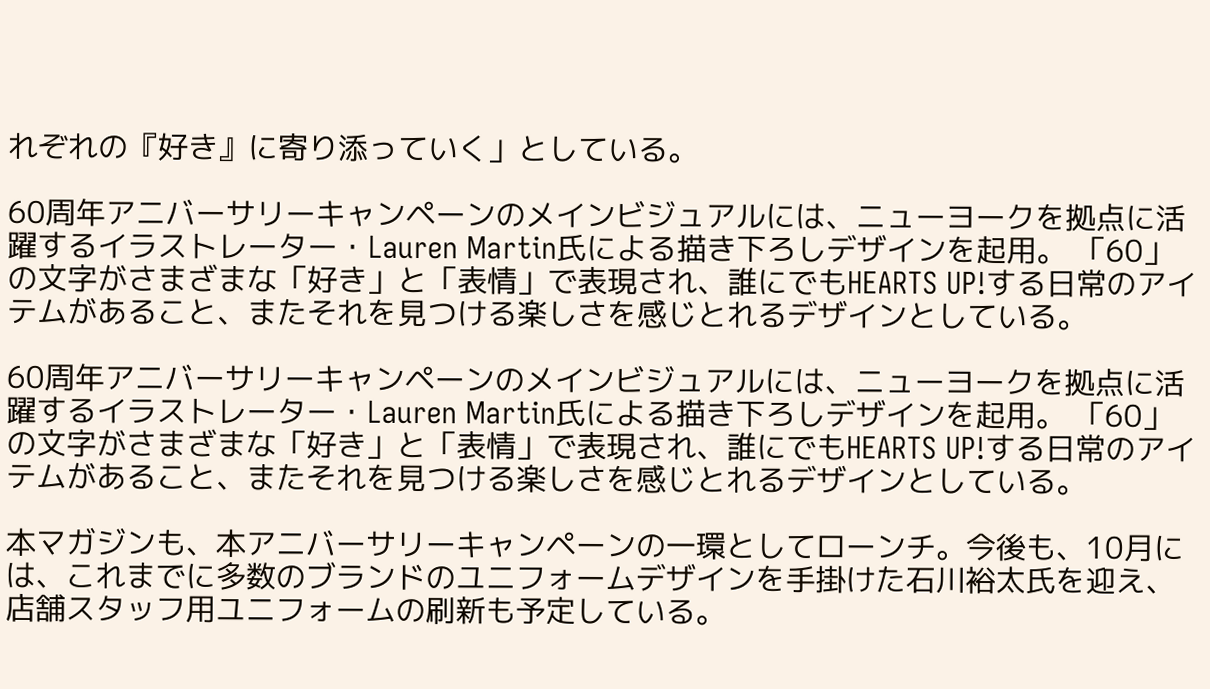れぞれの『好き』に寄り添っていく」としている。

60周年アニバーサリーキャンペーンのメインビジュアルには、ニューヨークを拠点に活躍するイラストレーター・Lauren Martin氏による描き下ろしデザインを起用。 「60」の文字がさまざまな「好き」と「表情」で表現され、誰にでもHEARTS UP!する日常のアイテムがあること、またそれを見つける楽しさを感じとれるデザインとしている。

60周年アニバーサリーキャンペーンのメインビジュアルには、ニューヨークを拠点に活躍するイラストレーター・Lauren Martin氏による描き下ろしデザインを起用。 「60」の文字がさまざまな「好き」と「表情」で表現され、誰にでもHEARTS UP!する日常のアイテムがあること、またそれを見つける楽しさを感じとれるデザインとしている。

本マガジンも、本アニバーサリーキャンペーンの一環としてローンチ。今後も、10月には、これまでに多数のブランドのユニフォームデザインを手掛けた石川裕太氏を迎え、店舗スタッフ用ユニフォームの刷新も予定している。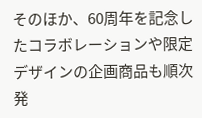そのほか、60周年を記念したコラボレーションや限定デザインの企画商品も順次発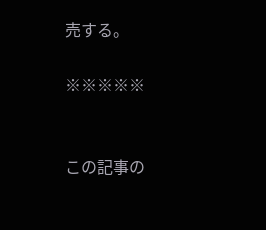売する。

※※※※※


この記事の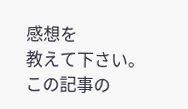感想を
教えて下さい。
この記事の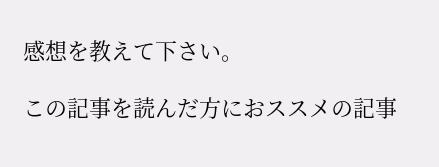感想を教えて下さい。

この記事を読んだ方におススメの記事